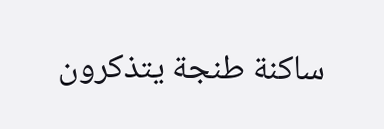ساكنة طنجة يتذكرون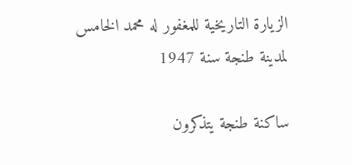الزيارة التاريخية للمغفور له محمد الخامس لمدينة طنجة سنة 1947

ساكنة طنجة يتذكرون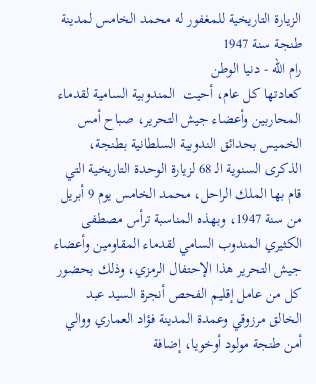الزيارة التاريخية للمغفور له محمد الخامس لمدينة طنجة سنة 1947
رام الله - دنيا الوطن
كعادتها كل عام، أحيت  المندوبية السامية لقدماء المحاربين وأعضاء جيش التحرير، صباح أمس الخميس بحدائق الندوبية السلطانية بطنجة، الذكرى السنوية الـ 68 لزيارة الوحدة التاريخية التي قام بها الملك الراحل، محمد الخامس يوم 9 أبريل من سنة 1947، وبهذه المناسبة ترأس مصطفى الكثيري المندوب السامي لقدماء المقاومين وأعضاء جيش التحرير هذا الإحتفال الرمزي، وذلك بحضور كل من عامل إقليم الفحص أنجرة السيد عبد الخالق مرزوقي وعمدة المدينة فؤاد العماري ووالي أمن طنجة مولود أوخويا، إضافة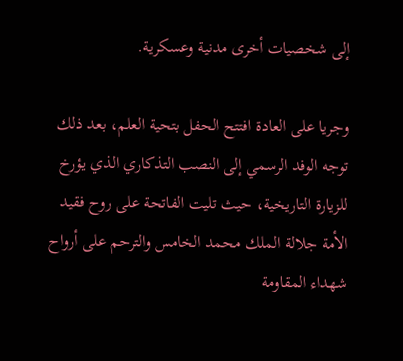إلى شخصيات أخرى مدنية وعسكرية.

وجريا على العادة افتتح الحفل بتحية العلم، بعد ذلك توجه الوفد الرسمي إلى النصب التذكاري الذي يؤرخ للزيارة التاريخية، حيث تليت الفاتحة على روح فقيد الأمة جلالة الملك محمد الخامس والترحم على أرواح شهداء المقاومة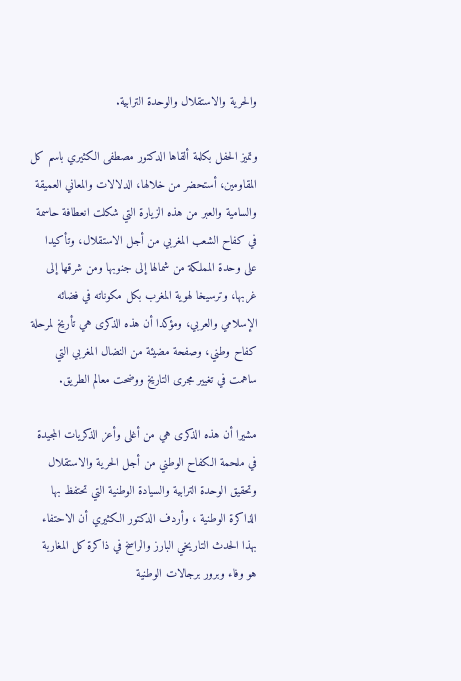والحرية والاستقلال والوحدة الترابية.

وتميز الحفل بكلمة ألقاها الدكتور مصطفى الكثيري باسم كل المقاومين، أستحضر من خلالها، الدلالات والمعاني العميقة والسامية والعبر من هذه الزيارة التي شكلت انعطافة حاسمة في كفاح الشعب المغربي من أجل الاستقلال، وتأكيدا على وحدة المملكة من شمالها إلى جنوبها ومن شرقها إلى غربها، وترسيخا لهوية المغرب بكل مكوناته في فضائه الإسلامي والعربي، ومؤكدا أن هذه الذكرى هي تأريخ لمرحلة كفاح وطني، وصفحة مضيئة من النضال المغربي التي ساهمت في تغيير مجرى التاريخ ووضحت معالم الطريق.

مشيرا أن هذه الذكرى هي من أغلى وأعز الذكريات المجيدة في ملحمة الكفاح الوطني من أجل الحرية والاستقلال وتحقيق الوحدة الترابية والسيادة الوطنية التي تحتفظ بها الذاكرة الوطنية ، وأردف الدكتور الكثيري أن الاحتفاء بهذا الحدث التاريخي البارز والراسخ في ذاكرة كل المغاربة هو وفاء وبرور برجالات الوطنية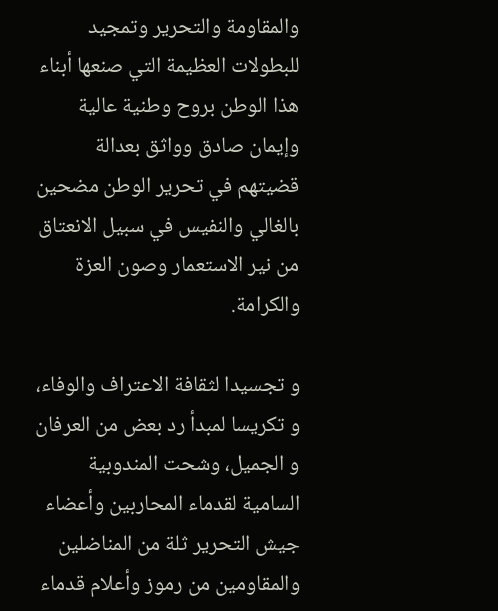والمقاومة والتحرير وتمجيد للبطولات العظيمة التي صنعها أبناء هذا الوطن بروح وطنية عالية وإيمان صادق وواثق بعدالة قضيتهم في تحرير الوطن مضحين بالغالي والنفيس في سبيل الانعتاق من نير الاستعمار وصون العزة والكرامة.

و تجسيدا لثقافة الاعتراف والوفاء، و تكريسا لمبدأ رد بعض من العرفان و الجميل، وشحت المندوبية السامية لقدماء المحاربين وأعضاء جيش التحرير ثلة من المناضلين والمقاومين من رموز وأعلام قدماء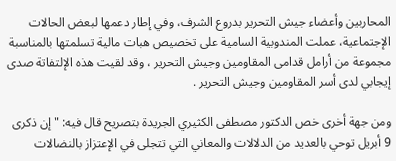المحاربين وأعضاء جيش التحرير بدروع الشرف، وفي إطار دعمها لبعض الحالات الإجتماعية، عملت المندوبية السامية على تخصيص هبات مالية تسلمتها بالمناسبة مجموعة من أرامل قدامى المقاومين وجيش التحرير ، وقد لقيت هذه الإلتفاتة صدى إيجابي لدى أسر المقاومين وجيش التحرير .

ومن جهة أخرى خص الدكتور مصطفى الكثيري الجريدة بتصريح قال فيه: " إن ذكرى 9 أبريل توحي بالعديد من الدلالات والمعاني التي تتجلى في الإعتزاز بالنضالات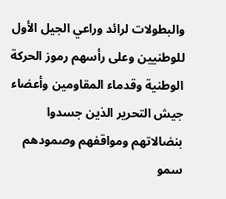والبطولات لرائد وراعي الجيل الأول للوطنيين وعلى رأسهم رموز الحركة الوطنية وقدماء المقاومين وأعضاء جيش التحرير الذين جسدوا بنضالاتهم ومواقفهم وصمودهم سمو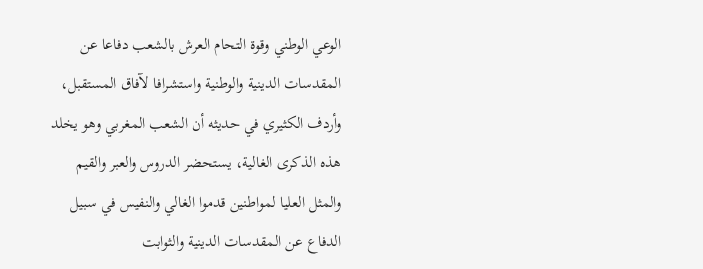الوعي الوطني وقوة التحام العرش بالشعب دفاعا عن المقدسات الدينية والوطنية واستشرافا لآفاق المستقبل، وأردف الكثيري في حديثه أن الشعب المغربي وهو يخلد هذه الذكرى الغالية، يستحضر الدروس والعبر والقيم والمثل العليا لمواطنين قدموا الغالي والنفيس في سبيل الدفاع عن المقدسات الدينية والثوابت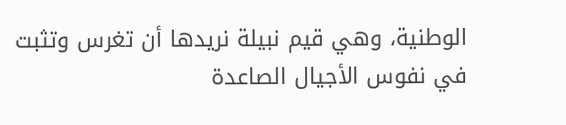الوطنية، وهي قيم نبيلة نريدها أن تغرس وتثبت في نفوس الأجيال الصاعدة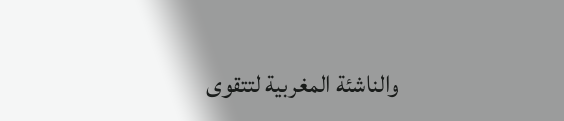والناشئة المغربية لتتقوى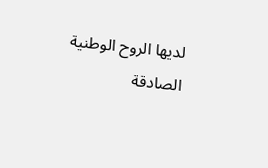لديها الروح الوطنية الصادقة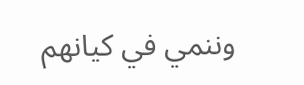وننمي في كيانهم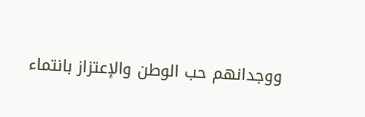ووجدانهم حب الوطن والإعتزاز بانتماء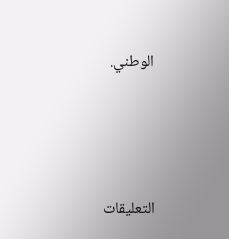الوطني.






التعليقات